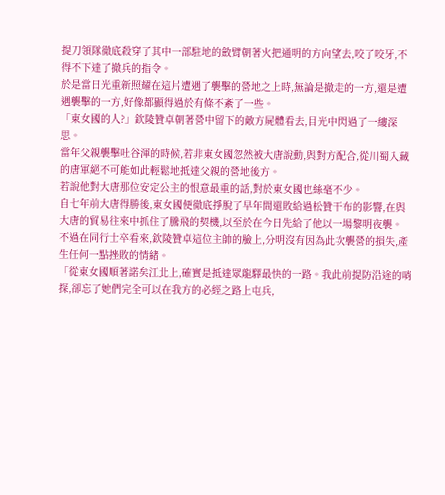提刀領隊徹底殺穿了其中一部駐地的斂臂朝著火把通明的方向望去,咬了咬牙,不得不下達了撤兵的指令。
於是當日光重新照耀在這片遭遇了襲擊的營地之上時,無論是撤走的一方,還是遭遇襲擊的一方,好像都顯得過於有條不紊了一些。
「東女國的人?」欽陵贊卓朝著營中留下的敵方屍體看去,目光中閃過了一縷深思。
當年父親襲擊吐谷渾的時候,若非東女國忽然被大唐說動,與對方配合,從川蜀入藏的唐軍絕不可能如此輕鬆地抵達父親的營地後方。
若說他對大唐那位安定公主的恨意最重的話,對於東女國也絲毫不少。
自七年前大唐得勝後,東女國便徹底掙脫了早年間還敗給過松贊干布的影響,在與大唐的貿易往來中抓住了騰飛的契機,以至於在今日先給了他以一場黎明夜襲。
不過在同行士卒看來,欽陵贊卓這位主帥的臉上,分明沒有因為此次襲營的損失,產生任何一點挫敗的情緒。
「從東女國順著諾矣江北上,確實是抵達眾龍驛最快的一路。我此前提防沿途的哨探,卻忘了她們完全可以在我方的必經之路上屯兵,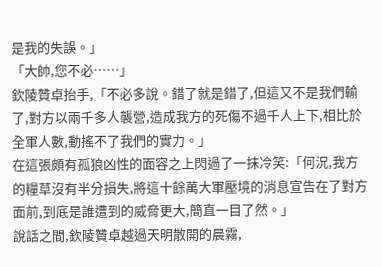是我的失誤。」
「大帥,您不必……」
欽陵贊卓抬手,「不必多說。錯了就是錯了,但這又不是我們輸了,對方以兩千多人襲營,造成我方的死傷不過千人上下,相比於全軍人數,動搖不了我們的實力。」
在這張頗有孤狼凶性的面容之上閃過了一抹冷笑:「何況,我方的糧草沒有半分損失,將這十餘萬大軍壓境的消息宣告在了對方面前,到底是誰遭到的威脅更大,簡直一目了然。」
說話之間,欽陵贊卓越過天明散開的晨霧,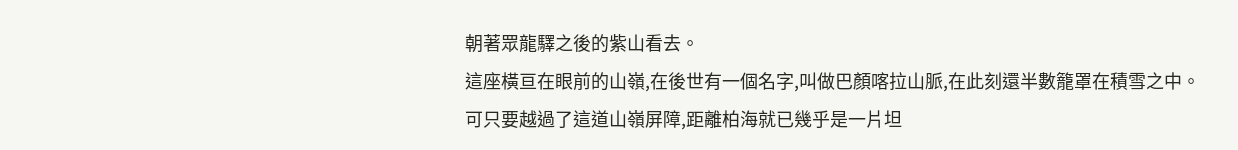朝著眾龍驛之後的紫山看去。
這座橫亘在眼前的山嶺,在後世有一個名字,叫做巴顏喀拉山脈,在此刻還半數籠罩在積雪之中。
可只要越過了這道山嶺屏障,距離柏海就已幾乎是一片坦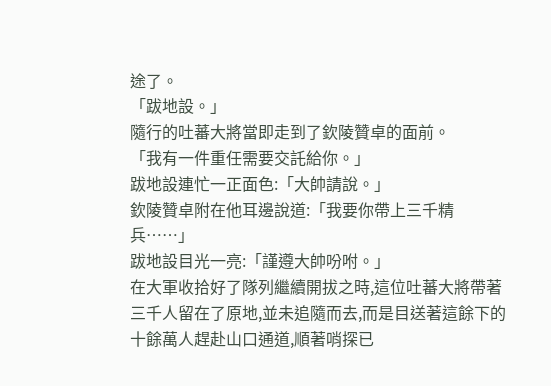途了。
「跋地設。」
隨行的吐蕃大將當即走到了欽陵贊卓的面前。
「我有一件重任需要交託給你。」
跋地設連忙一正面色:「大帥請說。」
欽陵贊卓附在他耳邊說道:「我要你帶上三千精兵……」
跋地設目光一亮:「謹遵大帥吩咐。」
在大軍收拾好了隊列繼續開拔之時,這位吐蕃大將帶著三千人留在了原地,並未追隨而去,而是目送著這餘下的十餘萬人趕赴山口通道,順著哨探已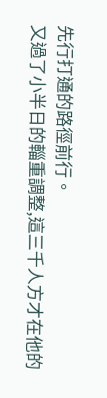先行打通的路徑前行。
又過了小半日的輜重調整,這三千人方才在他的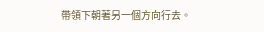帶領下朝著另一個方向行去。